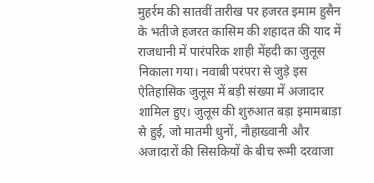मुहर्रम की सातवीं तारीख पर हजरत इमाम हुसैन के भतीजे हजरत कासिम की शहादत की याद में राजधानी में पारंपरिक शाही मेंहदी का जुलूस निकाला गया। नवाबी परंपरा से जुड़े इस ऐतिहासिक जुलूस में बड़ी संख्या में अजादार शामिल हुए। जुलूस की शुरुआत बड़ा इमामबाड़ा से हुई, जो मातमी धुनों, नौहाख्वानी और अजादारों की सिसकियों के बीच रूमी दरवाजा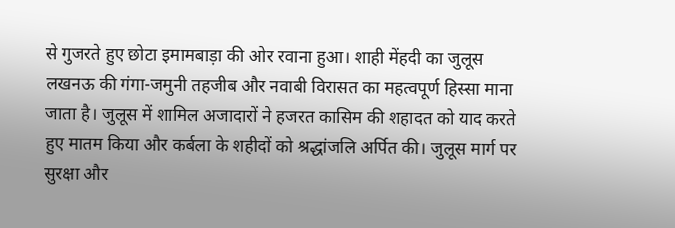से गुजरते हुए छोटा इमामबाड़ा की ओर रवाना हुआ। शाही मेंहदी का जुलूस लखनऊ की गंगा-जमुनी तहजीब और नवाबी विरासत का महत्वपूर्ण हिस्सा माना जाता है। जुलूस में शामिल अजादारों ने हजरत कासिम की शहादत को याद करते हुए मातम किया और कर्बला के शहीदों को श्रद्धांजलि अर्पित की। जुलूस मार्ग पर सुरक्षा और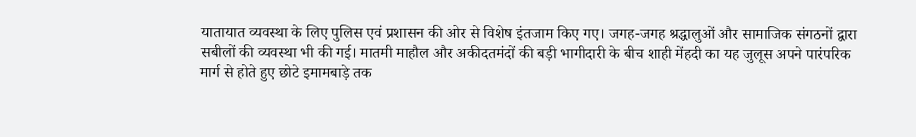यातायात व्यवस्था के लिए पुलिस एवं प्रशासन की ओर से विशेष इंतजाम किए गए। जगह-जगह श्रद्धालुओं और सामाजिक संगठनों द्वारा सबीलों की व्यवस्था भी की गई। मातमी माहौल और अकीदतमंदों की बड़ी भागीदारी के बीच शाही मेंहदी का यह जुलूस अपने पारंपरिक मार्ग से होते हुए छोटे इमामबाड़े तक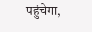पहुंचेगा,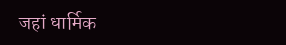जहां धार्मिक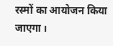रस्मों का आयोजन किया जाएगा।